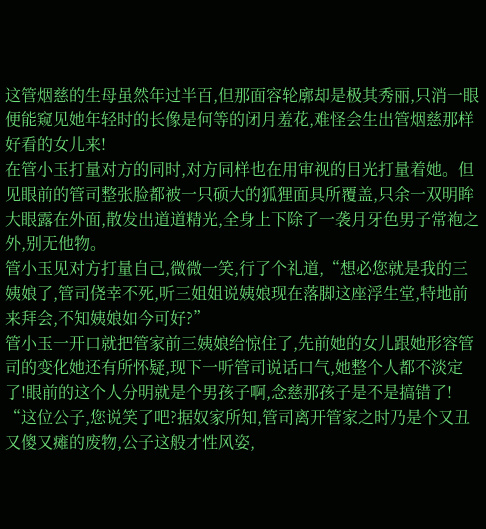这管烟慈的生母虽然年过半百,但那面容轮廓却是极其秀丽,只消一眼便能窥见她年轻时的长像是何等的闭月羞花,难怪会生出管烟慈那样好看的女儿来!
在管小玉打量对方的同时,对方同样也在用审视的目光打量着她。但见眼前的管司整张脸都被一只硕大的狐狸面具所覆盖,只余一双明眸大眼露在外面,散发出道道精光,全身上下除了一袭月牙色男子常袍之外,别无他物。
管小玉见对方打量自己,微微一笑,行了个礼道,“想必您就是我的三姨娘了,管司侥幸不死,听三姐姐说姨娘现在落脚这座浮生堂,特地前来拜会,不知姨娘如今可好?”
管小玉一开口就把管家前三姨娘给惊住了,先前她的女儿跟她形容管司的变化她还有所怀疑,现下一听管司说话口气,她整个人都不淡定了!眼前的这个人分明就是个男孩子啊,念慈那孩子是不是搞错了!
“这位公子,您说笑了吧?据奴家所知,管司离开管家之时乃是个又丑又傻又瘫的废物,公子这般才性风姿,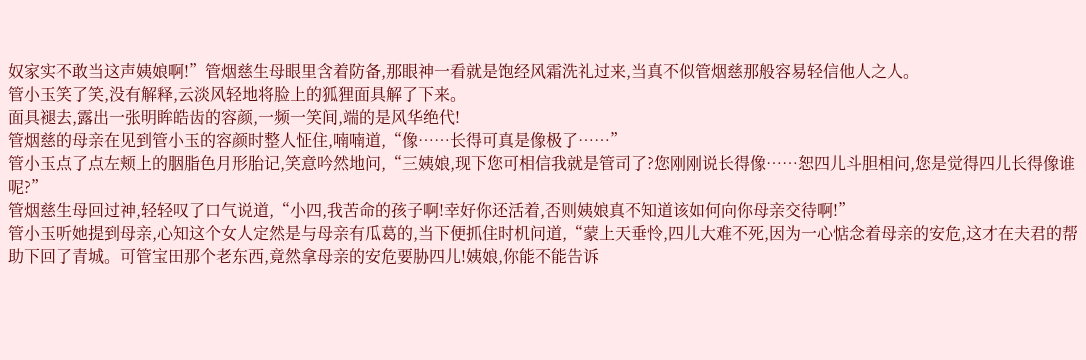奴家实不敢当这声姨娘啊!”管烟慈生母眼里含着防备,那眼神一看就是饱经风霜洗礼过来,当真不似管烟慈那般容易轻信他人之人。
管小玉笑了笑,没有解释,云淡风轻地将脸上的狐狸面具解了下来。
面具褪去,露出一张明眸皓齿的容颜,一频一笑间,端的是风华绝代!
管烟慈的母亲在见到管小玉的容颜时整人怔住,喃喃道,“像……长得可真是像极了……”
管小玉点了点左颊上的胭脂色月形胎记,笑意吟然地问,“三姨娘,现下您可相信我就是管司了?您刚刚说长得像……恕四儿斗胆相问,您是觉得四儿长得像谁呢?”
管烟慈生母回过神,轻轻叹了口气说道,“小四,我苦命的孩子啊!幸好你还活着,否则姨娘真不知道该如何向你母亲交待啊!”
管小玉听她提到母亲,心知这个女人定然是与母亲有瓜葛的,当下便抓住时机问道,“蒙上天垂怜,四儿大难不死,因为一心惦念着母亲的安危,这才在夫君的帮助下回了青城。可管宝田那个老东西,竟然拿母亲的安危要胁四儿!姨娘,你能不能告诉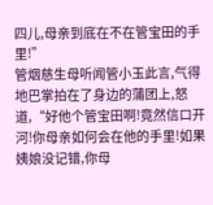四儿,母亲到底在不在管宝田的手里!”
管烟慈生母听闻管小玉此言,气得地巴掌拍在了身边的蒲团上,怒道,“好他个管宝田啊!竟然信口开河!你母亲如何会在他的手里!如果姨娘没记错,你母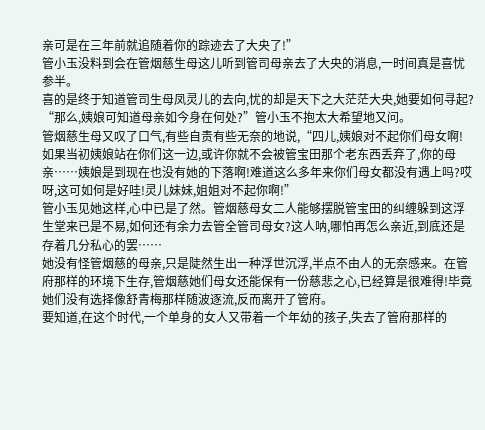亲可是在三年前就追随着你的踪迹去了大央了!”
管小玉没料到会在管烟慈生母这儿听到管司母亲去了大央的消息,一时间真是喜忧参半。
喜的是终于知道管司生母凤灵儿的去向,忧的却是天下之大茫茫大央,她要如何寻起?
“那么,姨娘可知道母亲如今身在何处?”管小玉不抱太大希望地又问。
管烟慈生母又叹了口气,有些自责有些无奈的地说,“四儿,姨娘对不起你们母女啊!如果当初姨娘站在你们这一边,或许你就不会被管宝田那个老东西丢弃了,你的母亲……姨娘是到现在也没有她的下落啊!难道这么多年来你们母女都没有遇上吗?哎呀,这可如何是好哇!灵儿妹妹,姐姐对不起你啊!”
管小玉见她这样,心中已是了然。管烟慈母女二人能够摆脱管宝田的纠缠躲到这浮生堂来已是不易,如何还有余力去管全管司母女?这人呐,哪怕再怎么亲近,到底还是存着几分私心的罢……
她没有怪管烟慈的母亲,只是陡然生出一种浮世沉浮,半点不由人的无奈感来。在管府那样的环境下生存,管烟慈她们母女还能保有一份慈悲之心,已经算是很难得!毕竟她们没有选择像舒青梅那样随波逐流,反而离开了管府。
要知道,在这个时代,一个单身的女人又带着一个年幼的孩子,失去了管府那样的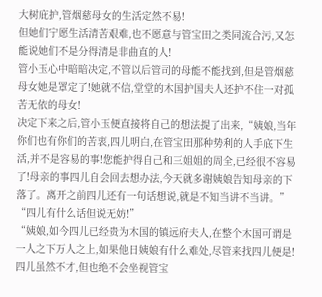大树庇护,管烟慈母女的生活定然不易!
但她们宁愿生活清苦艰难,也不愿意与管宝田之类同流合污,又怎能说她们不是分得清是非曲直的人!
管小玉心中暗暗决定,不管以后管司的母能不能找到,但是管烟慈母女她是罩定了!她就不信,堂堂的木国护国夫人还护不住一对孤苦无依的母女!
决定下来之后,管小玉便直接将自己的想法提了出来,“姨娘,当年你们也有你们的苦衷,四儿明白,在管宝田那种势利的人手底下生活,并不是容易的事!您能护得自己和三姐姐的周全,已经很不容易了!母亲的事四儿自会回去想办法,今天就多谢姨娘告知母亲的下落了。离开之前四儿还有一句话想说,就是不知当讲不当讲。”
“四儿有什么话但说无妨!”
“姨娘,如今四儿已经贵为木国的镇远府夫人,在整个木国可谓是一人之下万人之上,如果他日姨娘有什么难处,尽管来找四儿便是!四儿虽然不才,但也绝不会坐视管宝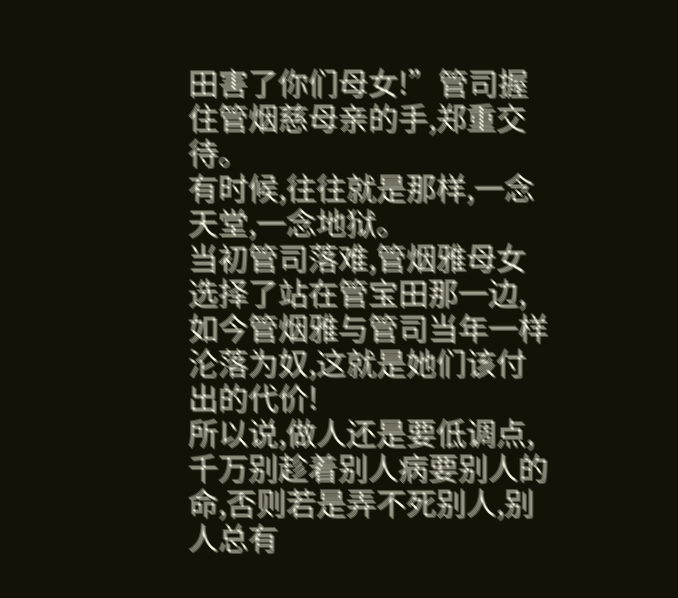田害了你们母女!”管司握住管烟慈母亲的手,郑重交待。
有时候,往往就是那样,一念天堂,一念地狱。
当初管司落难,管烟雅母女选择了站在管宝田那一边,如今管烟雅与管司当年一样沦落为奴,这就是她们该付出的代价!
所以说,做人还是要低调点,千万别趁着别人病要别人的命,否则若是弄不死别人,别人总有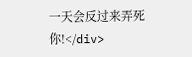一天会反过来弄死你!</div>